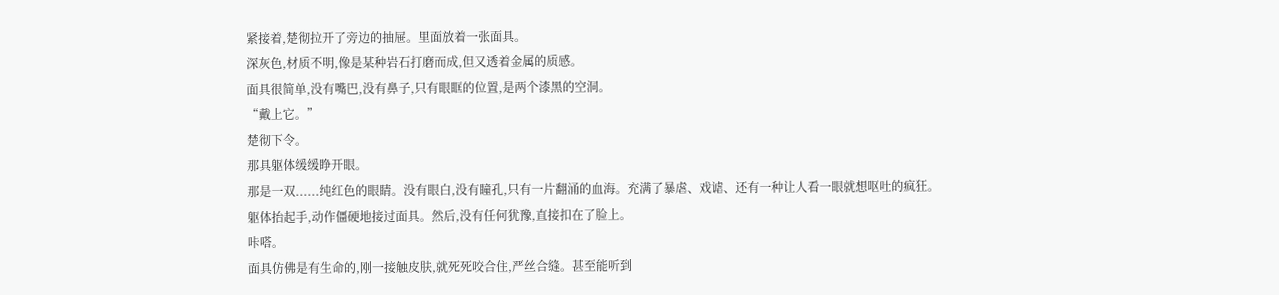紧接着,楚彻拉开了旁边的抽屉。里面放着一张面具。
深灰色,材质不明,像是某种岩石打磨而成,但又透着金属的质感。
面具很简单,没有嘴巴,没有鼻子,只有眼眶的位置,是两个漆黑的空洞。
“戴上它。”
楚彻下令。
那具躯体缓缓睁开眼。
那是一双......纯红色的眼睛。没有眼白,没有瞳孔,只有一片翻涌的血海。充满了暴虐、戏谑、还有一种让人看一眼就想呕吐的疯狂。
躯体抬起手,动作僵硬地接过面具。然后,没有任何犹豫,直接扣在了脸上。
咔嗒。
面具仿佛是有生命的,刚一接触皮肤,就死死咬合住,严丝合缝。甚至能听到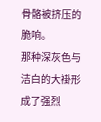骨骼被挤压的脆响。
那种深灰色与洁白的大褂形成了强烈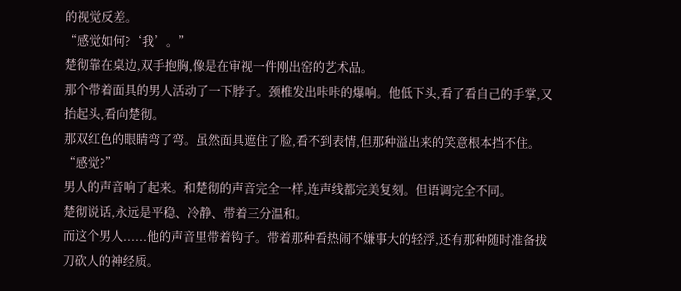的视觉反差。
“感觉如何?‘我’。”
楚彻靠在桌边,双手抱胸,像是在审视一件刚出窑的艺术品。
那个带着面具的男人活动了一下脖子。颈椎发出咔咔的爆响。他低下头,看了看自己的手掌,又抬起头,看向楚彻。
那双红色的眼睛弯了弯。虽然面具遮住了脸,看不到表情,但那种溢出来的笑意根本挡不住。
“感觉?”
男人的声音响了起来。和楚彻的声音完全一样,连声线都完美复刻。但语调完全不同。
楚彻说话,永远是平稳、冷静、带着三分温和。
而这个男人......他的声音里带着钩子。带着那种看热闹不嫌事大的轻浮,还有那种随时准备拔刀砍人的神经质。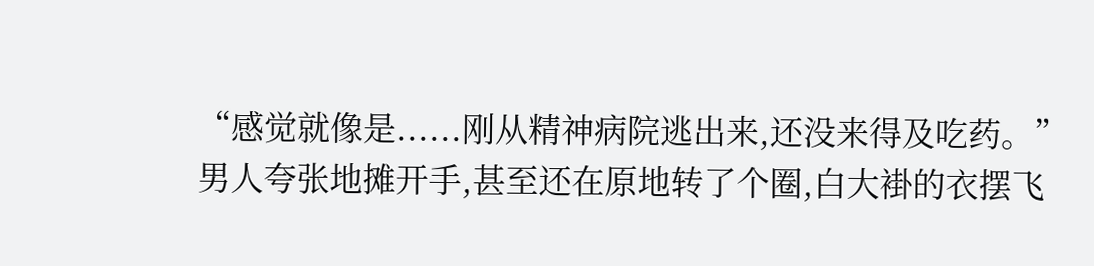“感觉就像是......刚从精神病院逃出来,还没来得及吃药。”
男人夸张地摊开手,甚至还在原地转了个圈,白大褂的衣摆飞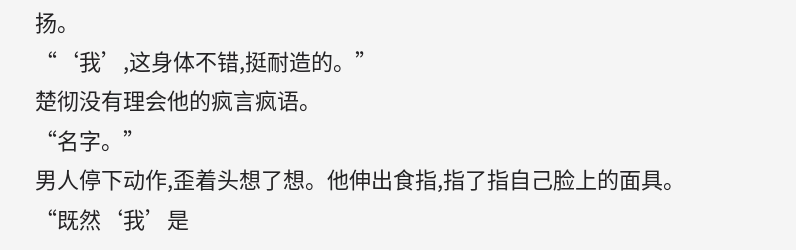扬。
“‘我’,这身体不错,挺耐造的。”
楚彻没有理会他的疯言疯语。
“名字。”
男人停下动作,歪着头想了想。他伸出食指,指了指自己脸上的面具。
“既然‘我’是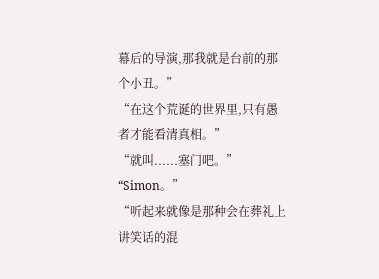幕后的导演,那我就是台前的那个小丑。”
“在这个荒诞的世界里,只有愚者才能看清真相。”
“就叫......塞门吧。”
“Simon。”
“听起来就像是那种会在葬礼上讲笑话的混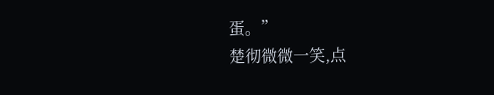蛋。”
楚彻微微一笑,点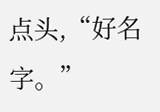点头,“好名字。”